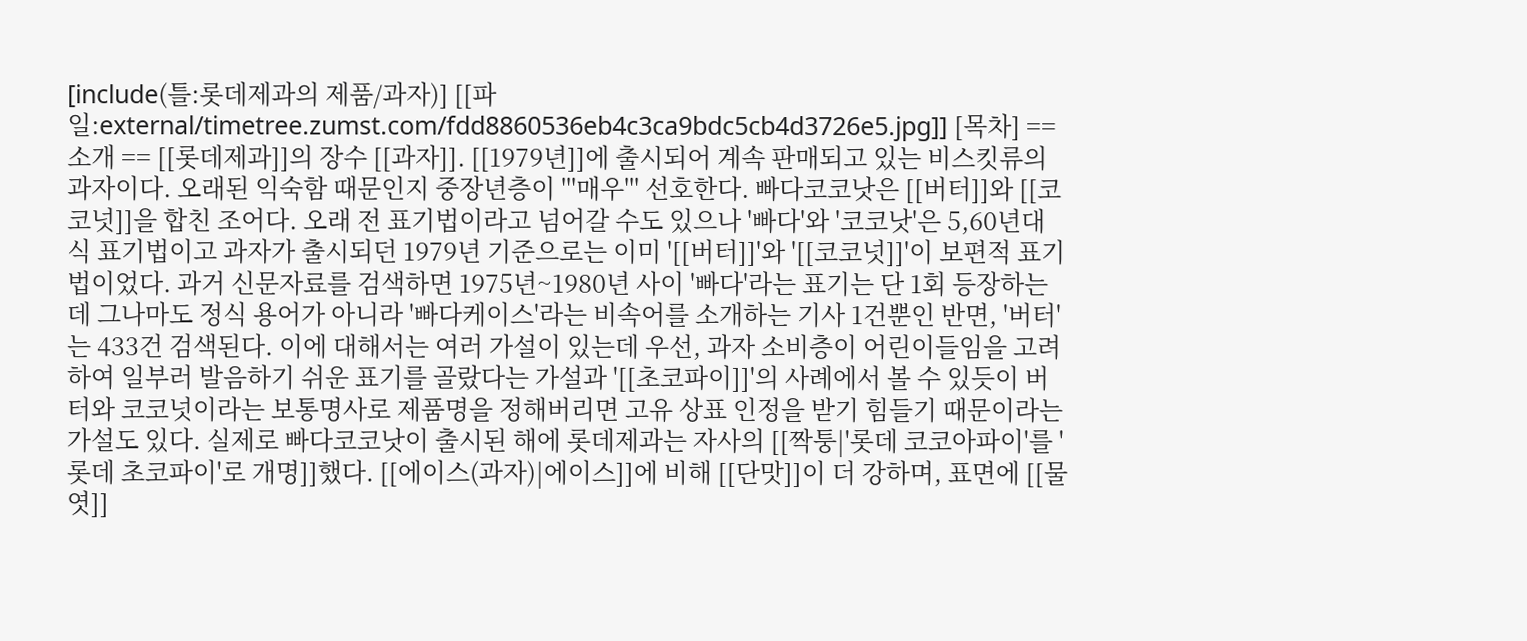[include(틀:롯데제과의 제품/과자)] [[파일:external/timetree.zumst.com/fdd8860536eb4c3ca9bdc5cb4d3726e5.jpg]] [목차] == 소개 == [[롯데제과]]의 장수 [[과자]]. [[1979년]]에 출시되어 계속 판매되고 있는 비스킷류의 과자이다. 오래된 익숙함 때문인지 중장년층이 '''매우''' 선호한다. 빠다코코낫은 [[버터]]와 [[코코넛]]을 합친 조어다. 오래 전 표기법이라고 넘어갈 수도 있으나 '빠다'와 '코코낫'은 5,60년대식 표기법이고 과자가 출시되던 1979년 기준으로는 이미 '[[버터]]'와 '[[코코넛]]'이 보편적 표기법이었다. 과거 신문자료를 검색하면 1975년~1980년 사이 '빠다'라는 표기는 단 1회 등장하는데 그나마도 정식 용어가 아니라 '빠다케이스'라는 비속어를 소개하는 기사 1건뿐인 반면, '버터'는 433건 검색된다. 이에 대해서는 여러 가설이 있는데 우선, 과자 소비층이 어린이들임을 고려하여 일부러 발음하기 쉬운 표기를 골랐다는 가설과 '[[초코파이]]'의 사례에서 볼 수 있듯이 버터와 코코넛이라는 보통명사로 제품명을 정해버리면 고유 상표 인정을 받기 힘들기 때문이라는 가설도 있다. 실제로 빠다코코낫이 출시된 해에 롯데제과는 자사의 [[짝퉁|'롯데 코코아파이'를 '롯데 초코파이'로 개명]]했다. [[에이스(과자)|에이스]]에 비해 [[단맛]]이 더 강하며, 표면에 [[물엿]]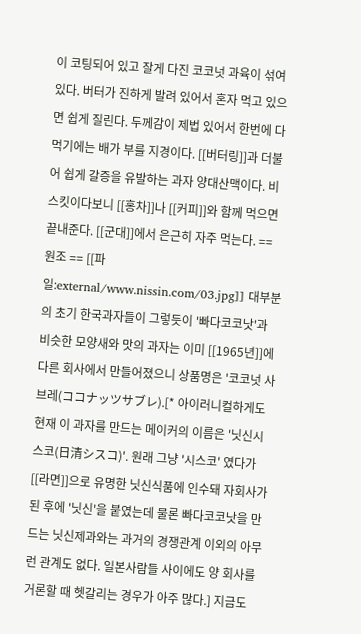이 코팅되어 있고 잘게 다진 코코넛 과육이 섞여 있다. 버터가 진하게 발려 있어서 혼자 먹고 있으면 쉽게 질린다. 두께감이 제법 있어서 한번에 다 먹기에는 배가 부를 지경이다. [[버터링]]과 더불어 쉽게 갈증을 유발하는 과자 양대산맥이다. 비스킷이다보니 [[홍차]]나 [[커피]]와 함께 먹으면 끝내준다. [[군대]]에서 은근히 자주 먹는다. == 원조 == [[파일:external/www.nissin.com/03.jpg]] 대부분의 초기 한국과자들이 그렇듯이 '빠다코코낫'과 비슷한 모양새와 맛의 과자는 이미 [[1965년]]에 다른 회사에서 만들어졌으니 상품명은 '코코넛 사브레(ココナッツサブレ).[* 아이러니컬하게도 현재 이 과자를 만드는 메이커의 이름은 '닛신시스코(日清シスコ)'. 원래 그냥 '시스코' 였다가 [[라면]]으로 유명한 닛신식품에 인수돼 자회사가 된 후에 '닛신'을 붙였는데 물론 빠다코코낫을 만드는 닛신제과와는 과거의 경쟁관계 이외의 아무런 관계도 없다. 일본사람들 사이에도 양 회사를 거론할 때 헷갈리는 경우가 아주 많다.] 지금도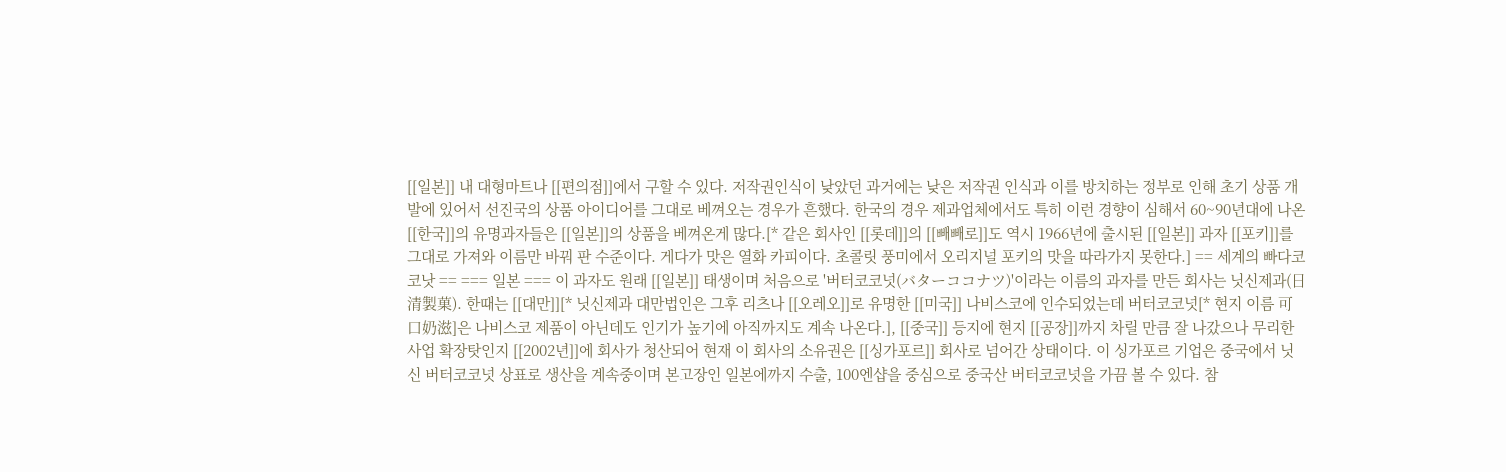[[일본]] 내 대형마트나 [[편의점]]에서 구할 수 있다. 저작권인식이 낮았던 과거에는 낮은 저작권 인식과 이를 방치하는 정부로 인해 초기 상품 개발에 있어서 선진국의 상품 아이디어를 그대로 베껴오는 경우가 흔했다. 한국의 경우 제과업체에서도 특히 이런 경향이 심해서 60~90년대에 나온 [[한국]]의 유명과자들은 [[일본]]의 상품을 베껴온게 많다.[* 같은 회사인 [[롯데]]의 [[빼빼로]]도 역시 1966년에 출시된 [[일본]] 과자 [[포키]]를 그대로 가져와 이름만 바꿔 판 수준이다. 게다가 맛은 열화 카피이다. 초콜릿 풍미에서 오리지널 포키의 맛을 따라가지 못한다.] == 세계의 빠다코코낫 == === 일본 === 이 과자도 원래 [[일본]] 태생이며 처음으로 '버터코코넛(バターココナツ)'이라는 이름의 과자를 만든 회사는 닛신제과(日清製菓). 한때는 [[대만]][* 닛신제과 대만법인은 그후 리츠나 [[오레오]]로 유명한 [[미국]] 나비스코에 인수되었는데 버터코코넛[* 현지 이름 可口奶滋]은 나비스코 제품이 아닌데도 인기가 높기에 아직까지도 계속 나온다.], [[중국]] 등지에 현지 [[공장]]까지 차릴 만큼 잘 나갔으나 무리한 사업 확장탓인지 [[2002년]]에 회사가 청산되어 현재 이 회사의 소유권은 [[싱가포르]] 회사로 넘어간 상태이다. 이 싱가포르 기업은 중국에서 닛신 버터코코넛 상표로 생산을 계속중이며 본고장인 일본에까지 수출, 100엔샵을 중심으로 중국산 버터코코넛을 가끔 볼 수 있다. 참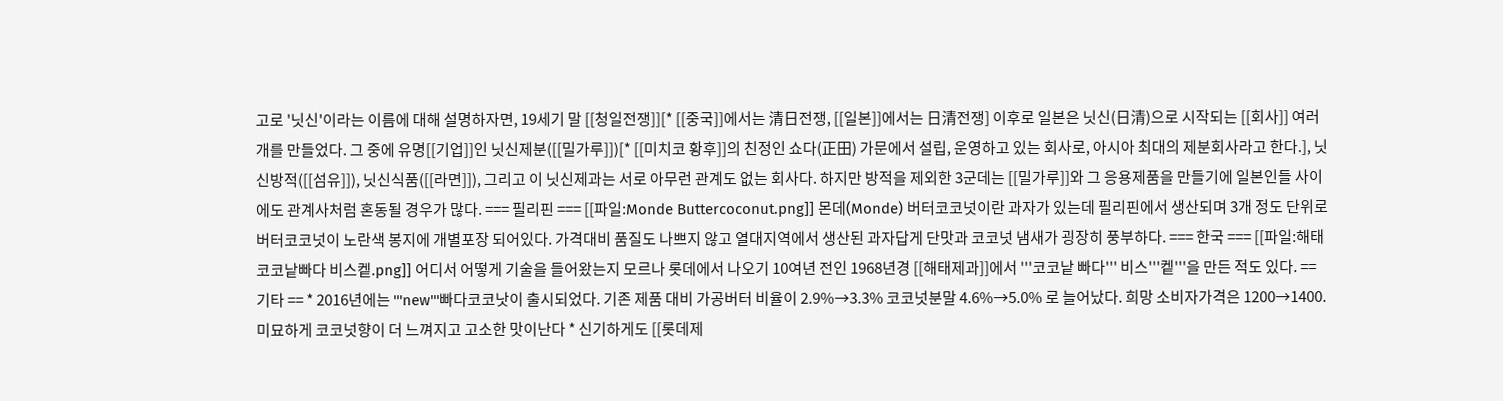고로 '닛신'이라는 이름에 대해 설명하자면, 19세기 말 [[청일전쟁]][* [[중국]]에서는 清日전쟁, [[일본]]에서는 日清전쟁] 이후로 일본은 닛신(日清)으로 시작되는 [[회사]] 여러 개를 만들었다. 그 중에 유명[[기업]]인 닛신제분([[밀가루]])[* [[미치코 황후]]의 친정인 쇼다(正田) 가문에서 설립, 운영하고 있는 회사로, 아시아 최대의 제분회사라고 한다.], 닛신방적([[섬유]]), 닛신식품([[라면]]), 그리고 이 닛신제과는 서로 아무런 관계도 없는 회사다. 하지만 방적을 제외한 3군데는 [[밀가루]]와 그 응용제품을 만들기에 일본인들 사이에도 관계사처럼 혼동될 경우가 많다. === 필리핀 === [[파일:Monde Buttercoconut.png]] 몬데(Monde) 버터코코넛이란 과자가 있는데 필리핀에서 생산되며 3개 정도 단위로 버터코코넛이 노란색 봉지에 개별포장 되어있다. 가격대비 품질도 나쁘지 않고 열대지역에서 생산된 과자답게 단맛과 코코넛 냄새가 굉장히 풍부하다. === 한국 === [[파일:해태 코코낱빠다 비스켙.png]] 어디서 어떻게 기술을 들어왔는지 모르나 롯데에서 나오기 10여년 전인 1968년경 [[해태제과]]에서 '''코코낱 빠다''' 비스'''켙'''을 만든 적도 있다. == 기타 == * 2016년에는 '''new'''빠다코코낫이 출시되었다. 기존 제품 대비 가공버터 비율이 2.9%→3.3% 코코넛분말 4.6%→5.0% 로 늘어났다. 희망 소비자가격은 1200→1400. 미묘하게 코코넛향이 더 느껴지고 고소한 맛이난다 * 신기하게도 [[롯데제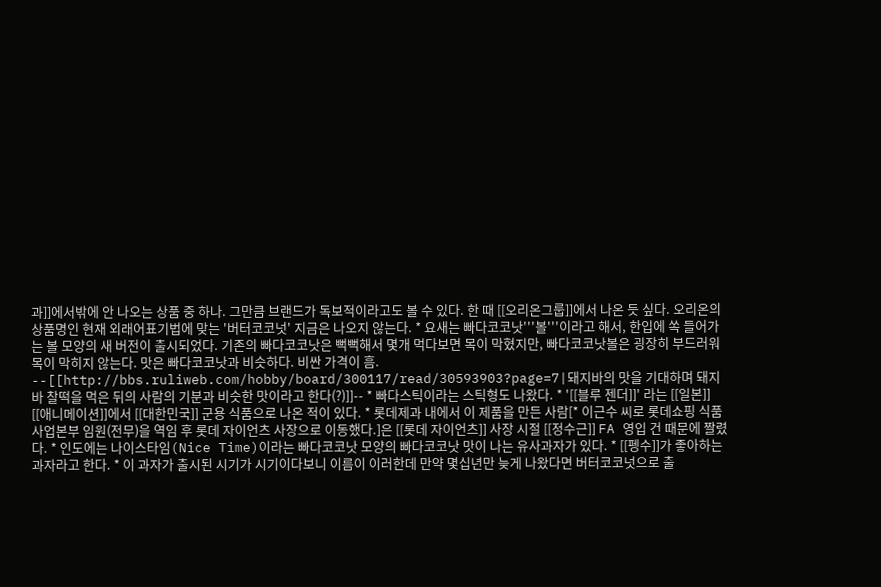과]]에서밖에 안 나오는 상품 중 하나. 그만큼 브랜드가 독보적이라고도 볼 수 있다. 한 때 [[오리온그룹]]에서 나온 듯 싶다. 오리온의 상품명인 현재 외래어표기법에 맞는 '버터코코넛' 지금은 나오지 않는다. * 요새는 빠다코코낫'''볼'''이라고 해서, 한입에 쏙 들어가는 볼 모양의 새 버전이 출시되었다. 기존의 빠다코코낫은 뻑뻑해서 몇개 먹다보면 목이 막혔지만, 빠다코코낫볼은 굉장히 부드러워 목이 막히지 않는다. 맛은 빠다코코낫과 비슷하다. 비싼 가격이 흠. --[[http://bbs.ruliweb.com/hobby/board/300117/read/30593903?page=7|돼지바의 맛을 기대하며 돼지바 찰떡을 먹은 뒤의 사람의 기분과 비슷한 맛이라고 한다(?)]]-- * 빠다스틱이라는 스틱형도 나왔다. * '[[블루 젠더]]' 라는 [[일본]] [[애니메이션]]에서 [[대한민국]] 군용 식품으로 나온 적이 있다. * 롯데제과 내에서 이 제품을 만든 사람[* 이근수 씨로 롯데쇼핑 식품사업본부 임원(전무)을 역임 후 롯데 자이언츠 사장으로 이동했다.]은 [[롯데 자이언츠]] 사장 시절 [[정수근]] FA 영입 건 때문에 짤렸다. * 인도에는 나이스타임(Nice Time)이라는 빠다코코낫 모양의 빠다코코낫 맛이 나는 유사과자가 있다. * [[펭수]]가 좋아하는 과자라고 한다. * 이 과자가 출시된 시기가 시기이다보니 이름이 이러한데 만약 몇십년만 늦게 나왔다면 버터코코넛으로 출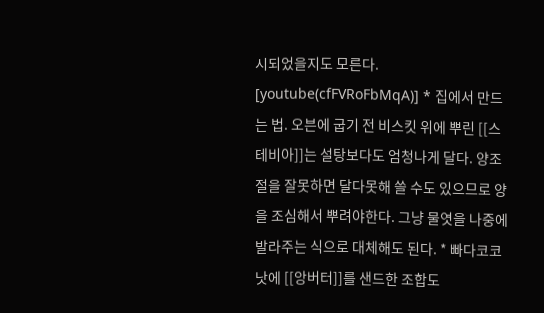시되었을지도 모른다. [youtube(cfFVRoFbMqA)] * 집에서 만드는 법. 오븐에 굽기 전 비스킷 위에 뿌린 [[스테비아]]는 설탕보다도 엄청나게 달다. 양조절을 잘못하면 달다못해 쓸 수도 있으므로 양을 조심해서 뿌려야한다. 그냥 물엿을 나중에 발라주는 식으로 대체해도 된다. * 빠다코코낫에 [[앙버터]]를 샌드한 조합도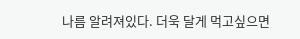나름 알려져있다. 더욱 달게 먹고싶으면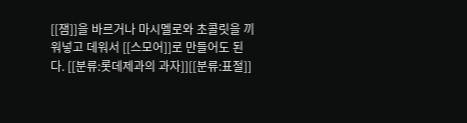[[잼]]을 바르거나 마시멜로와 초콜릿을 끼워넣고 데워서 [[스모어]]로 만들어도 된다. [[분류:롯데제과의 과자]][[분류:표절]]